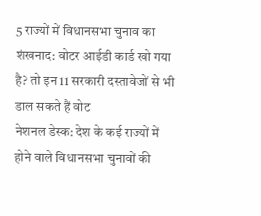5 राज्यों में विधानसभा चुनाव का शंखनाद: वोटर आईडी कार्ड खो गया है? तो इन 11 सरकारी दस्तावेजों से भी डाल सकते हैं वोट
नेशनल डेस्क: देश के कई राज्यों में होने वाले विधानसभा चुनावों की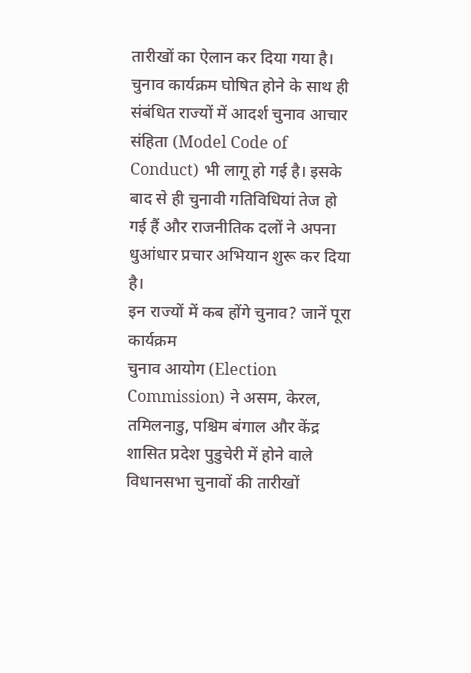तारीखों का ऐलान कर दिया गया है। चुनाव कार्यक्रम घोषित होने के साथ ही संबंधित राज्यों में आदर्श चुनाव आचार संहिता (Model Code of Conduct) भी लागू हो गई है। इसके बाद से ही चुनावी गतिविधियां तेज हो गई हैं और राजनीतिक दलों ने अपना धुआंधार प्रचार अभियान शुरू कर दिया है।
इन राज्यों में कब होंगे चुनाव? जानें पूरा कार्यक्रम
चुनाव आयोग (Election Commission) ने असम, केरल, तमिलनाडु, पश्चिम बंगाल और केंद्र शासित प्रदेश पुडुचेरी में होने वाले विधानसभा चुनावों की तारीखों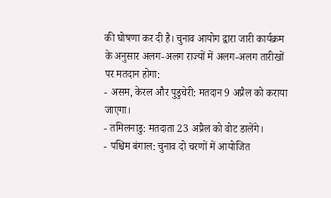की घोषणा कर दी है। चुनाव आयोग द्वारा जारी कार्यक्रम के अनुसार अलग-अलग राज्यों में अलग-अलग तारीखों पर मतदान होगा:
- असम, केरल और पुडुचेरी: मतदान 9 अप्रैल को कराया जाएगा।
- तमिलनाडु: मतदाता 23 अप्रैल को वोट डालेंगे।
- पश्चिम बंगाल: चुनाव दो चरणों में आयोजित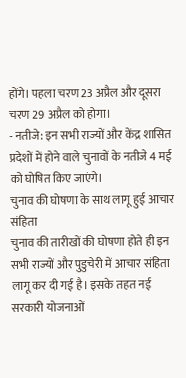होंगे। पहला चरण 23 अप्रैल और दूसरा चरण 29 अप्रैल को होगा।
- नतीजे: इन सभी राज्यों और केंद्र शासित प्रदेशों में होने वाले चुनावों के नतीजे 4 मई को घोषित किए जाएंगे।
चुनाव की घोषणा के साथ लागू हुई आचार संहिता
चुनाव की तारीखों की घोषणा होते ही इन सभी राज्यों और पुडुचेरी में आचार संहिता लागू कर दी गई है। इसके तहत नई सरकारी योजनाओं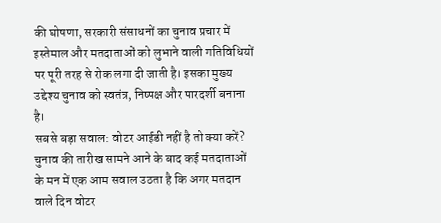की घोषणा, सरकारी संसाधनों का चुनाव प्रचार में इस्तेमाल और मतदाताओं को लुभाने वाली गतिविधियों पर पूरी तरह से रोक लगा दी जाती है। इसका मुख्य उद्देश्य चुनाव को स्वतंत्र, निष्पक्ष और पारदर्शी बनाना है।
सबसे बड़ा सवाल: वोटर आईडी नहीं है तो क्या करें?
चुनाव की तारीख सामने आने के बाद कई मतदाताओं के मन में एक आम सवाल उठता है कि अगर मतदान वाले दिन वोटर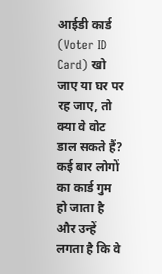आईडी कार्ड (Voter ID Card) खो जाए या घर पर रह जाए, तो क्या वे वोट डाल सकते हैं? कई बार लोगों का कार्ड गुम हो जाता है और उन्हें लगता है कि वे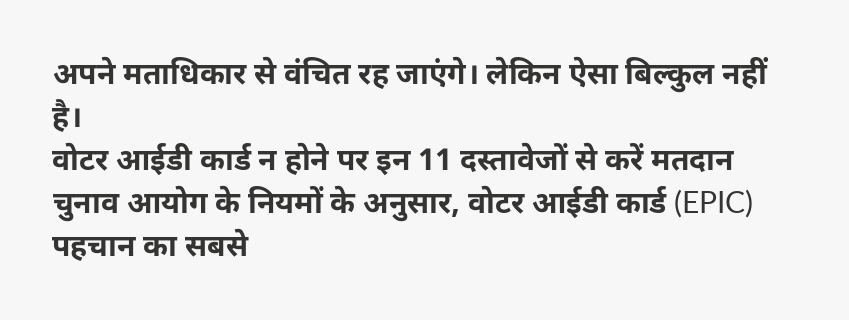अपने मताधिकार से वंचित रह जाएंगे। लेकिन ऐसा बिल्कुल नहीं है।
वोटर आईडी कार्ड न होने पर इन 11 दस्तावेजों से करें मतदान
चुनाव आयोग के नियमों के अनुसार, वोटर आईडी कार्ड (EPIC) पहचान का सबसे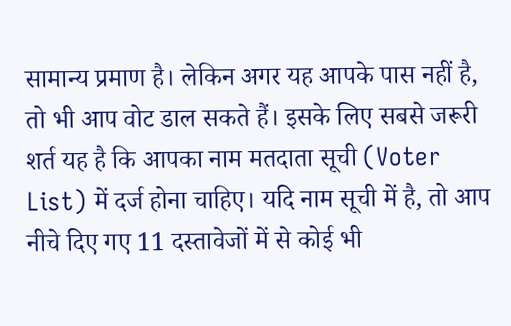सामान्य प्रमाण है। लेकिन अगर यह आपके पास नहीं है, तो भी आप वोट डाल सकते हैं। इसके लिए सबसे जरूरी शर्त यह है कि आपका नाम मतदाता सूची (Voter List) में दर्ज होना चाहिए। यदि नाम सूची में है, तो आप नीचे दिए गए 11 दस्तावेजों में से कोई भी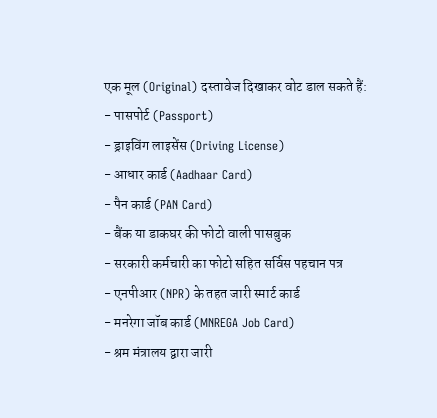एक मूल (Original) दस्तावेज दिखाकर वोट डाल सकते हैं:
- पासपोर्ट (Passport)
- ड्राइविंग लाइसेंस (Driving License)
- आधार कार्ड (Aadhaar Card)
- पैन कार्ड (PAN Card)
- बैंक या डाकघर की फोटो वाली पासबुक
- सरकारी कर्मचारी का फोटो सहित सर्विस पहचान पत्र
- एनपीआर (NPR) के तहत जारी स्मार्ट कार्ड
- मनरेगा जॉब कार्ड (MNREGA Job Card)
- श्रम मंत्रालय द्वारा जारी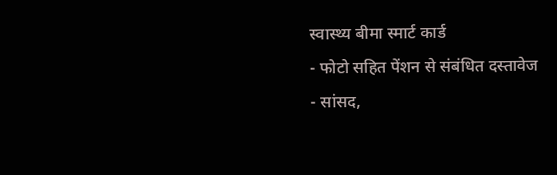स्वास्थ्य बीमा स्मार्ट कार्ड
- फोटो सहित पेंशन से संबंधित दस्तावेज
- सांसद,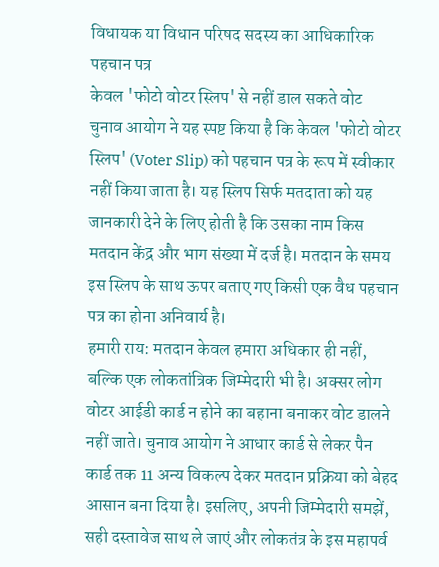विधायक या विधान परिषद सदस्य का आधिकारिक पहचान पत्र
केवल 'फोटो वोटर स्लिप' से नहीं डाल सकते वोट
चुनाव आयोग ने यह स्पष्ट किया है कि केवल 'फोटो वोटर स्लिप' (Voter Slip) को पहचान पत्र के रूप में स्वीकार नहीं किया जाता है। यह स्लिप सिर्फ मतदाता को यह जानकारी देने के लिए होती है कि उसका नाम किस मतदान केंद्र और भाग संख्या में दर्ज है। मतदान के समय इस स्लिप के साथ ऊपर बताए गए किसी एक वैध पहचान पत्र का होना अनिवार्य है।
हमारी राय: मतदान केवल हमारा अधिकार ही नहीं, बल्कि एक लोकतांत्रिक जिम्मेदारी भी है। अक्सर लोग वोटर आईडी कार्ड न होने का बहाना बनाकर वोट डालने नहीं जाते। चुनाव आयोग ने आधार कार्ड से लेकर पैन कार्ड तक 11 अन्य विकल्प देकर मतदान प्रक्रिया को बेहद आसान बना दिया है। इसलिए, अपनी जिम्मेदारी समझें, सही दस्तावेज साथ ले जाएं और लोकतंत्र के इस महापर्व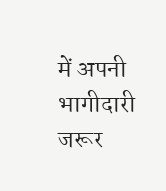में अपनी भागीदारी जरूर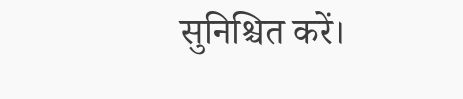सुनिश्चित करें।